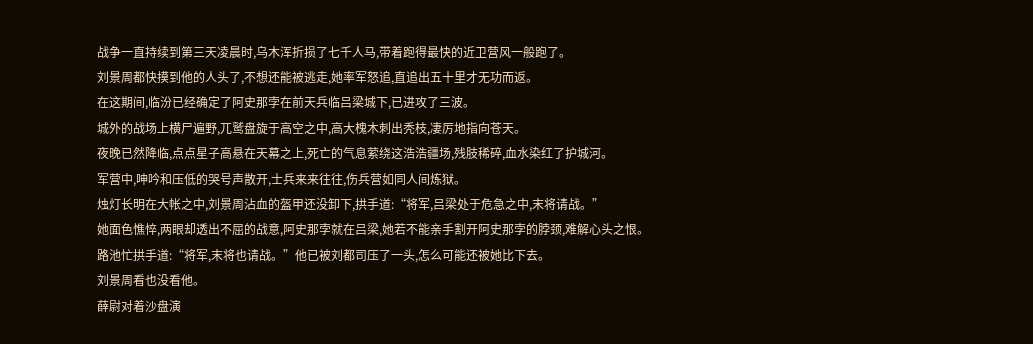战争一直持续到第三天凌晨时,乌木浑折损了七千人马,带着跑得最快的近卫营风一般跑了。
刘景周都快摸到他的人头了,不想还能被逃走,她率军怒追,直追出五十里才无功而返。
在这期间,临汾已经确定了阿史那孛在前天兵临吕梁城下,已进攻了三波。
城外的战场上横尸遍野,兀鹫盘旋于高空之中,高大槐木刺出秃枝,凄厉地指向苍天。
夜晚已然降临,点点星子高悬在天幕之上,死亡的气息萦绕这浩浩疆场,残肢稀碎,血水染红了护城河。
军营中,呻吟和压低的哭号声散开,士兵来来往往,伤兵营如同人间炼狱。
烛灯长明在大帐之中,刘景周沾血的盔甲还没卸下,拱手道:“将军,吕梁处于危急之中,末将请战。”
她面色憔悴,两眼却透出不屈的战意,阿史那孛就在吕梁,她若不能亲手割开阿史那孛的脖颈,难解心头之恨。
路池忙拱手道:“将军,末将也请战。”他已被刘都司压了一头,怎么可能还被她比下去。
刘景周看也没看他。
薛尉对着沙盘演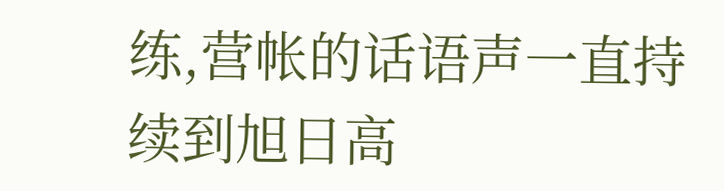练,营帐的话语声一直持续到旭日高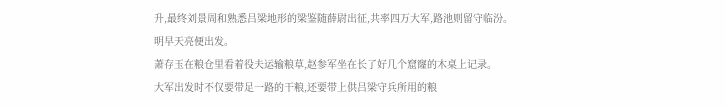升,最终刘景周和熟悉吕梁地形的梁鉴随薛尉出征,共率四万大军,路池则留守临汾。
明早天亮便出发。
萧存玉在粮仓里看着役夫运输粮草,赵参军坐在长了好几个窟窿的木桌上记录。
大军出发时不仅要带足一路的干粮,还要带上供吕梁守兵所用的粮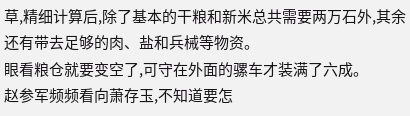草,精细计算后,除了基本的干粮和新米总共需要两万石外,其余还有带去足够的肉、盐和兵械等物资。
眼看粮仓就要变空了,可守在外面的骡车才装满了六成。
赵参军频频看向萧存玉,不知道要怎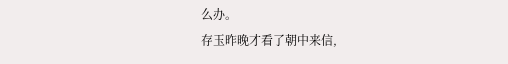么办。
存玉昨晚才看了朝中来信,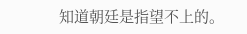知道朝廷是指望不上的。